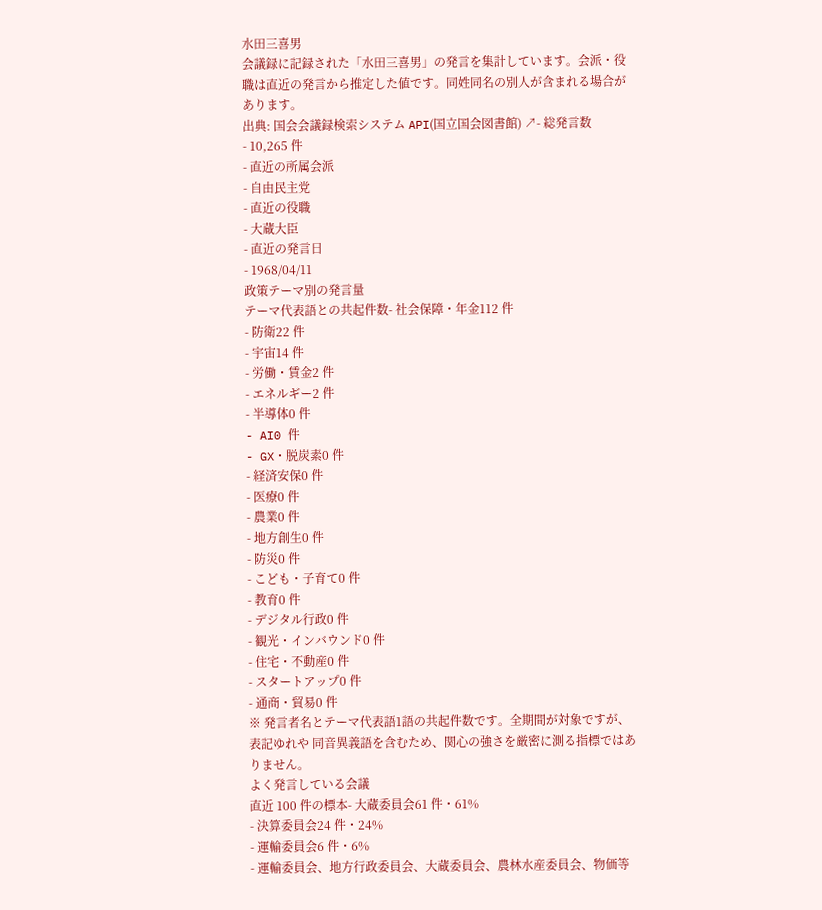水田三喜男
会議録に記録された「水田三喜男」の発言を集計しています。会派・役職は直近の発言から推定した値です。同姓同名の別人が含まれる場合があります。
出典: 国会会議録検索システム API(国立国会図書館) ↗- 総発言数
- 10,265 件
- 直近の所属会派
- 自由民主党
- 直近の役職
- 大蔵大臣
- 直近の発言日
- 1968/04/11
政策テーマ別の発言量
テーマ代表語との共起件数- 社会保障・年金112 件
- 防衛22 件
- 宇宙14 件
- 労働・賃金2 件
- エネルギー2 件
- 半導体0 件
- AI0 件
- GX・脱炭素0 件
- 経済安保0 件
- 医療0 件
- 農業0 件
- 地方創生0 件
- 防災0 件
- こども・子育て0 件
- 教育0 件
- デジタル行政0 件
- 観光・インバウンド0 件
- 住宅・不動産0 件
- スタートアップ0 件
- 通商・貿易0 件
※ 発言者名とテーマ代表語1語の共起件数です。全期間が対象ですが、表記ゆれや 同音異義語を含むため、関心の強さを厳密に測る指標ではありません。
よく発言している会議
直近 100 件の標本- 大蔵委員会61 件・61%
- 決算委員会24 件・24%
- 運輸委員会6 件・6%
- 運輸委員会、地方行政委員会、大蔵委員会、農林水産委員会、物価等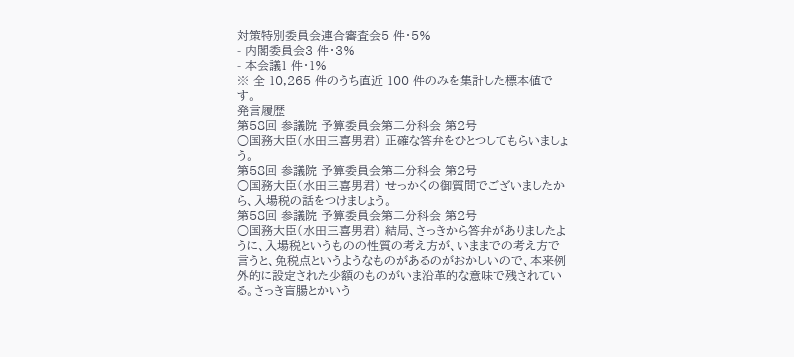対策特別委員会連合審査会5 件・5%
- 内閣委員会3 件・3%
- 本会議1 件・1%
※ 全 10,265 件のうち直近 100 件のみを集計した標本値です。
発言履歴
第58回 参議院 予算委員会第二分科会 第2号
○国務大臣(水田三喜男君) 正確な答弁をひとつしてもらいましょう。
第58回 参議院 予算委員会第二分科会 第2号
○国務大臣(水田三喜男君) せっかくの御質問でございましたから、入場税の話をつけましょう。
第58回 参議院 予算委員会第二分科会 第2号
○国務大臣(水田三喜男君) 結局、さっきから答弁がありましたように、入場税というものの性質の考え方が、いままでの考え方で言うと、免税点というようなものがあるのがおかしいので、本来例外的に設定された少額のものがいま沿革的な意味で残されている。さっき盲腸とかいう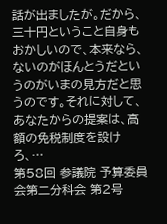話が出ましたが。だから、三十円ということ自身もおかしいので、本来なら、ないのがほんとうだというのがいまの見方だと思うのです。それに対して、あなたからの提案は、高額の免税制度を設けろ、…
第58回 参議院 予算委員会第二分科会 第2号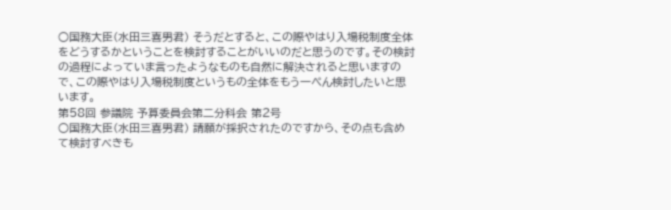○国務大臣(水田三喜男君) そうだとすると、この際やはり入場税制度全体をどうするかということを検討することがいいのだと思うのです。その検討の過程によっていま言ったようなものも自然に解決されると思いますので、この際やはり入場税制度というもの全体をもう一ぺん検討したいと思います。
第58回 参議院 予算委員会第二分科会 第2号
○国務大臣(水田三喜男君) 請願が採択されたのですから、その点も含めて検討すべきも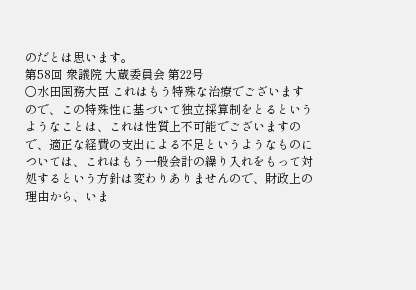のだとは思います。
第58回 衆議院 大蔵委員会 第22号
○水田国務大臣 これはもう特殊な治療でございますので、この特殊性に基づいて独立採算制をとるというようなことは、これは性質上不可能でございますので、適正な経費の支出による不足というようなものについては、これはもう一般会計の繰り入れをもって対処するという方針は変わりありませんので、財政上の理由から、いま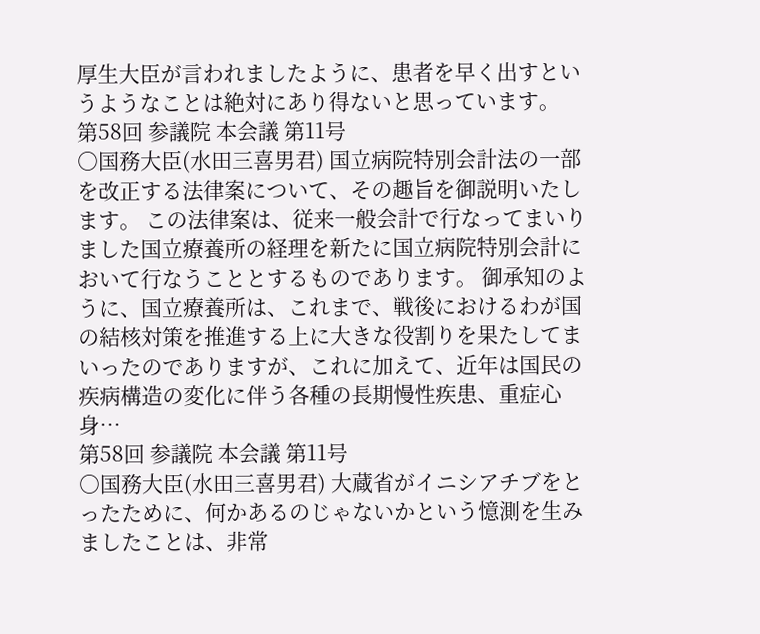厚生大臣が言われましたように、患者を早く出すというようなことは絶対にあり得ないと思っています。
第58回 参議院 本会議 第11号
○国務大臣(水田三喜男君) 国立病院特別会計法の一部を改正する法律案について、その趣旨を御説明いたします。 この法律案は、従来一般会計で行なってまいりました国立療養所の経理を新たに国立病院特別会計において行なうこととするものであります。 御承知のように、国立療養所は、これまで、戦後におけるわが国の結核対策を推進する上に大きな役割りを果たしてまいったのでありますが、これに加えて、近年は国民の疾病構造の変化に伴う各種の長期慢性疾患、重症心身…
第58回 参議院 本会議 第11号
○国務大臣(水田三喜男君) 大蔵省がイニシアチブをとったために、何かあるのじゃないかという憶測を生みましたことは、非常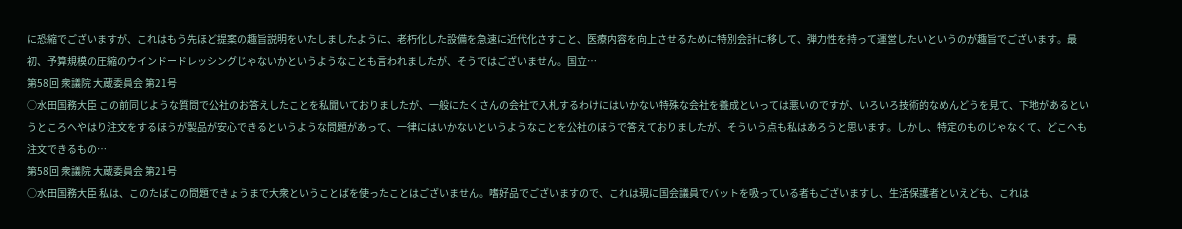に恐縮でございますが、これはもう先ほど提案の趣旨説明をいたしましたように、老朽化した設備を急速に近代化さすこと、医療内容を向上させるために特別会計に移して、弾力性を持って運営したいというのが趣旨でございます。最初、予算規模の圧縮のウインドードレッシングじゃないかというようなことも言われましたが、そうではございません。国立…
第58回 衆議院 大蔵委員会 第21号
○水田国務大臣 この前同じような質問で公社のお答えしたことを私聞いておりましたが、一般にたくさんの会社で入札するわけにはいかない特殊な会社を養成といっては悪いのですが、いろいろ技術的なめんどうを見て、下地があるというところへやはり注文をするほうが製品が安心できるというような問題があって、一律にはいかないというようなことを公社のほうで答えておりましたが、そういう点も私はあろうと思います。しかし、特定のものじゃなくて、どこへも注文できるもの…
第58回 衆議院 大蔵委員会 第21号
○水田国務大臣 私は、このたばこの問題できょうまで大衆ということばを使ったことはございません。嗜好品でございますので、これは現に国会議員でバットを吸っている者もございますし、生活保護者といえども、これは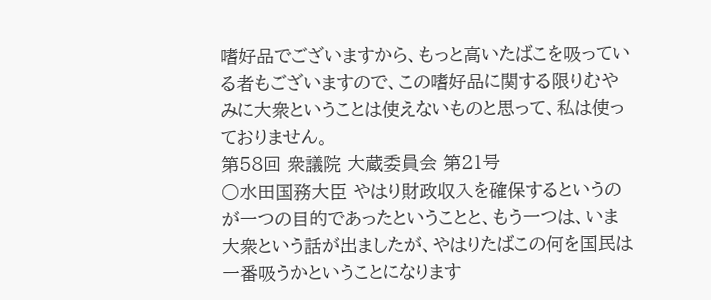嗜好品でございますから、もっと高いたばこを吸っている者もございますので、この嗜好品に関する限りむやみに大衆ということは使えないものと思って、私は使っておりません。
第58回 衆議院 大蔵委員会 第21号
○水田国務大臣 やはり財政収入を確保するというのが一つの目的であったということと、もう一つは、いま大衆という話が出ましたが、やはりたばこの何を国民は一番吸うかということになります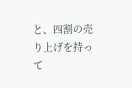と、四割の売り上げを持って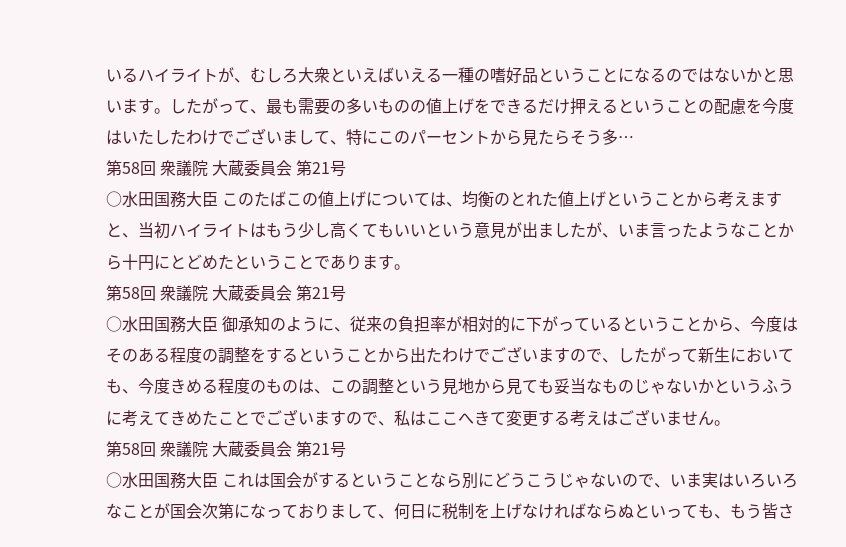いるハイライトが、むしろ大衆といえばいえる一種の嗜好品ということになるのではないかと思います。したがって、最も需要の多いものの値上げをできるだけ押えるということの配慮を今度はいたしたわけでございまして、特にこのパーセントから見たらそう多…
第58回 衆議院 大蔵委員会 第21号
○水田国務大臣 このたばこの値上げについては、均衡のとれた値上げということから考えますと、当初ハイライトはもう少し高くてもいいという意見が出ましたが、いま言ったようなことから十円にとどめたということであります。
第58回 衆議院 大蔵委員会 第21号
○水田国務大臣 御承知のように、従来の負担率が相対的に下がっているということから、今度はそのある程度の調整をするということから出たわけでございますので、したがって新生においても、今度きめる程度のものは、この調整という見地から見ても妥当なものじゃないかというふうに考えてきめたことでございますので、私はここへきて変更する考えはございません。
第58回 衆議院 大蔵委員会 第21号
○水田国務大臣 これは国会がするということなら別にどうこうじゃないので、いま実はいろいろなことが国会次第になっておりまして、何日に税制を上げなければならぬといっても、もう皆さ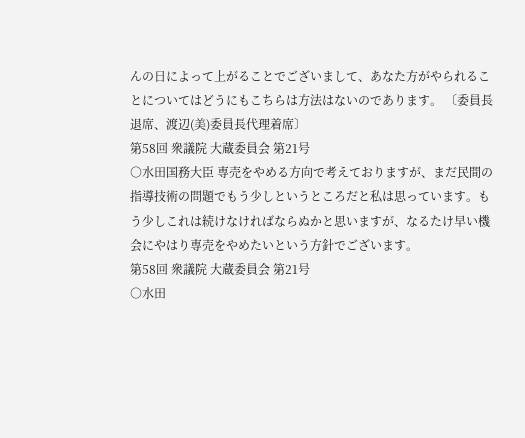んの日によって上がることでございまして、あなた方がやられることについてはどうにもこちらは方法はないのであります。 〔委員長退席、渡辺(美)委員長代理着席〕
第58回 衆議院 大蔵委員会 第21号
○水田国務大臣 専売をやめる方向で考えておりますが、まだ民間の指導技術の問題でもう少しというところだと私は思っています。もう少しこれは続けなければならぬかと思いますが、なるたけ早い機会にやはり専売をやめたいという方針でございます。
第58回 衆議院 大蔵委員会 第21号
○水田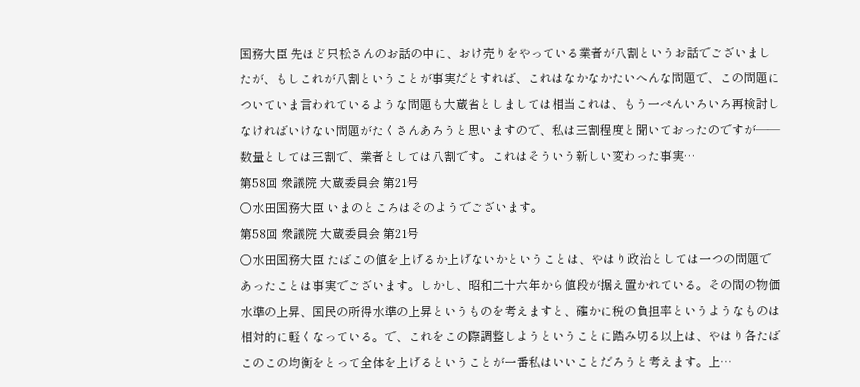国務大臣 先ほど只松さんのお話の中に、おけ売りをやっている業者が八割というお話でございましたが、もしこれが八割ということが事実だとすれば、これはなかなかたいへんな問題で、この問題についていま言われているような問題も大蔵省としましては相当これは、もう一ぺんいろいろ再検討しなければいけない問題がたくさんあろうと思いますので、私は三割程度と聞いておったのですが――数量としては三割で、業者としては八割です。これはそういう新しい変わった事実…
第58回 衆議院 大蔵委員会 第21号
○水田国務大臣 いまのところはそのようでございます。
第58回 衆議院 大蔵委員会 第21号
○水田国務大臣 たばこの値を上げるか上げないかということは、やはり政治としては一つの問題であったことは事実でございます。しかし、昭和二十六年から値段が据え置かれている。その間の物価水準の上昇、国民の所得水準の上昇というものを考えますと、確かに税の負担率というようなものは相対的に軽くなっている。で、これをこの際調整しようということに踏み切る以上は、やはり各たばこのこの均衡をとって全体を上げるということが一番私はいいことだろうと考えます。上…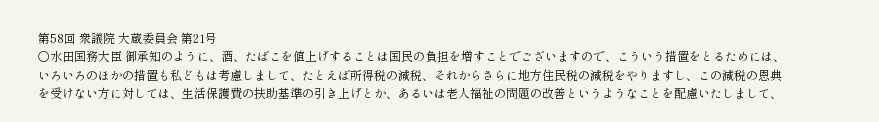第58回 衆議院 大蔵委員会 第21号
○水田国務大臣 御承知のように、酒、たばこを値上げすることは国民の負担を増すことでございますので、こういう措置をとるためには、いろいろのほかの措置も私どもは考慮しまして、たとえば所得税の減税、それからさらに地方住民税の減税をやりますし、この減税の恩典を受けない方に対しては、生活保護費の扶助基準の引き上げとか、あるいは老人福祉の問題の改善というようなことを配慮いたしまして、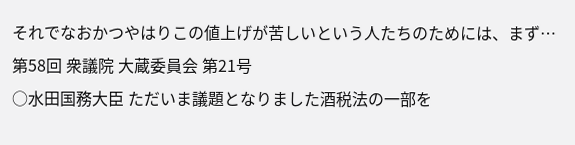それでなおかつやはりこの値上げが苦しいという人たちのためには、まず…
第58回 衆議院 大蔵委員会 第21号
○水田国務大臣 ただいま議題となりました酒税法の一部を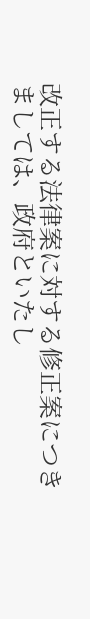改正する法律案に対する修正案につきましては、政府といたし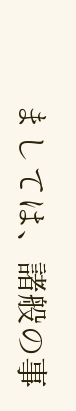ましては、諸般の事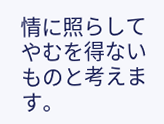情に照らしてやむを得ないものと考えます。